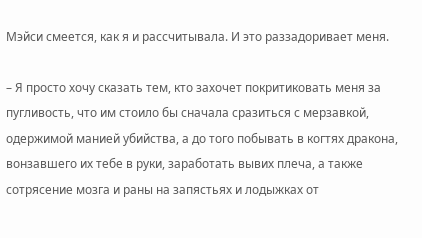Мэйси смеется, как я и рассчитывала. И это раззадоривает меня.

– Я просто хочу сказать тем, кто захочет покритиковать меня за пугливость, что им стоило бы сначала сразиться с мерзавкой, одержимой манией убийства, а до того побывать в когтях дракона, вонзавшего их тебе в руки, заработать вывих плеча, а также сотрясение мозга и раны на запястьях и лодыжках от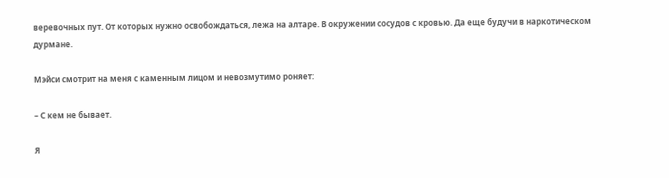веревочных пут. От которых нужно освобождаться, лежа на алтаре. В окружении сосудов с кровью. Да еще будучи в наркотическом дурмане.

Мэйси смотрит на меня с каменным лицом и невозмутимо роняет:

– С кем не бывает.

Я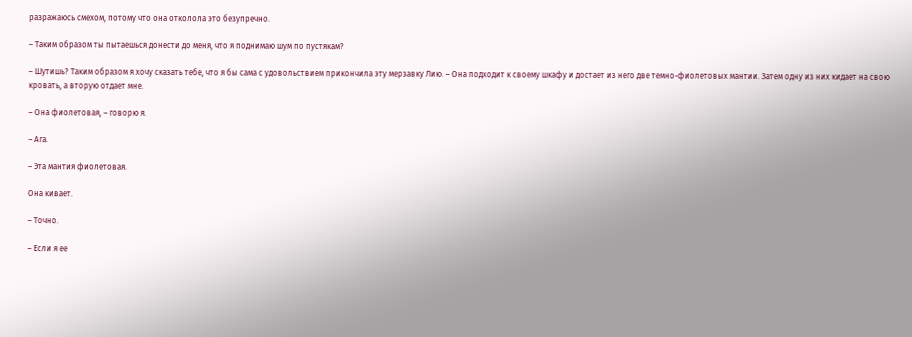разражаюсь смехом, потому что она отколола это безупречно.

– Таким образом ты пытаешься донести до меня, что я поднимаю шум по пустякам?

– Шутишь? Таким образом я хочу сказать тебе, что я бы сама с удовольствием прикончила эту мерзавку Лию. – Она подходит к своему шкафу и достает из него две темно-фиолетовых мантии. Затем одну из них кидает на свою кровать, а вторую отдает мне.

– Она фиолетовая, – говорю я.

– Ага.

– Эта мантия фиолетовая.

Она кивает.

– Точно.

– Если я ее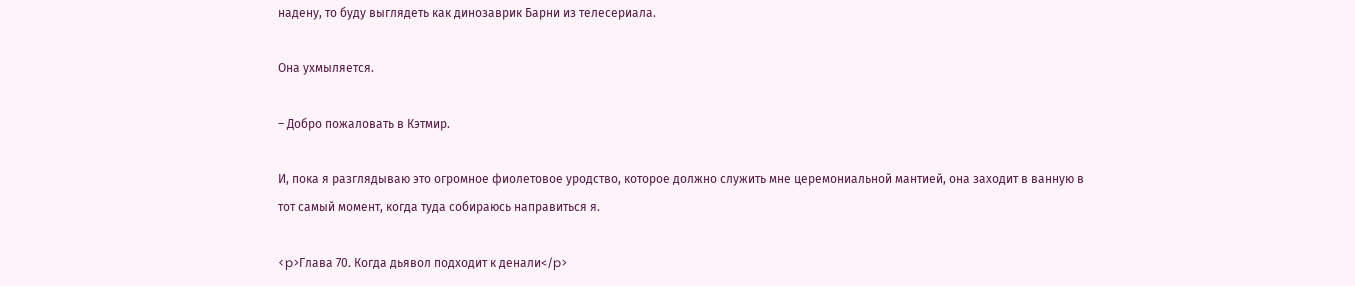надену, то буду выглядеть как динозаврик Барни из телесериала.

Она ухмыляется.

– Добро пожаловать в Кэтмир.

И, пока я разглядываю это огромное фиолетовое уродство, которое должно служить мне церемониальной мантией, она заходит в ванную в тот самый момент, когда туда собираюсь направиться я.

<p>Глава 70. Когда дьявол подходит к денали</p>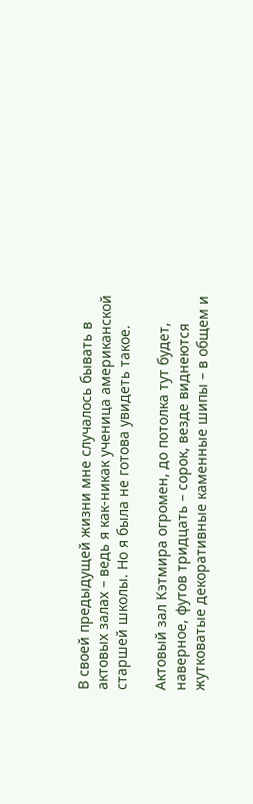В своей предыдущей жизни мне случалось бывать в актовых залах – ведь я как-никак ученица американской старшей школы. Но я была не готова увидеть такое.

Актовый зал Кэтмира огромен, до потолка тут будет, наверное, футов тридцать – сорок, везде виднеются жутковатые декоративные каменные шипы – в общем и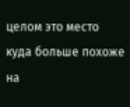целом это место куда больше похоже на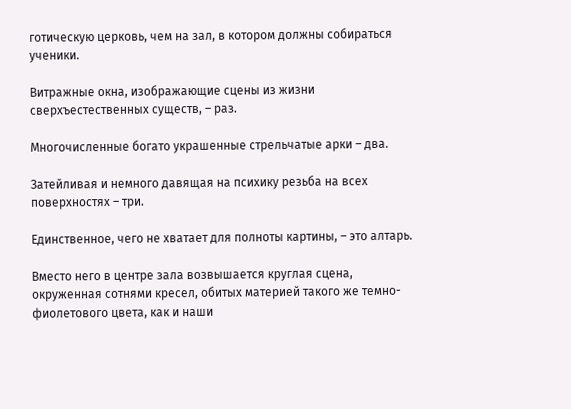готическую церковь, чем на зал, в котором должны собираться ученики.

Витражные окна, изображающие сцены из жизни сверхъестественных существ, – раз.

Многочисленные богато украшенные стрельчатые арки – два.

Затейливая и немного давящая на психику резьба на всех поверхностях – три.

Единственное, чего не хватает для полноты картины, – это алтарь.

Вместо него в центре зала возвышается круглая сцена, окруженная сотнями кресел, обитых материей такого же темно-фиолетового цвета, как и наши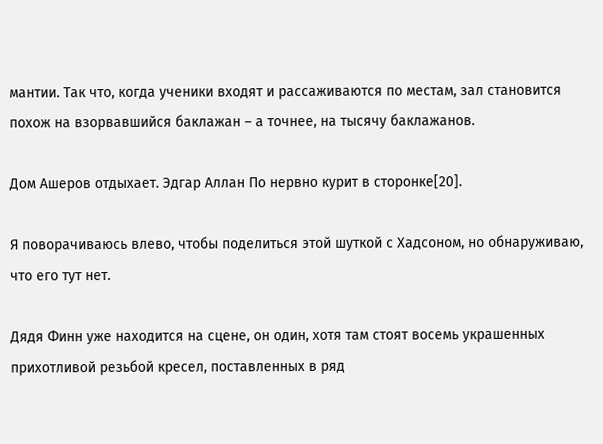мантии. Так что, когда ученики входят и рассаживаются по местам, зал становится похож на взорвавшийся баклажан – а точнее, на тысячу баклажанов.

Дом Ашеров отдыхает. Эдгар Аллан По нервно курит в сторонке[20].

Я поворачиваюсь влево, чтобы поделиться этой шуткой с Хадсоном, но обнаруживаю, что его тут нет.

Дядя Финн уже находится на сцене, он один, хотя там стоят восемь украшенных прихотливой резьбой кресел, поставленных в ряд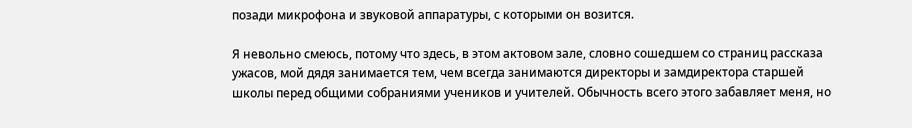позади микрофона и звуковой аппаратуры, с которыми он возится.

Я невольно смеюсь, потому что здесь, в этом актовом зале, словно сошедшем со страниц рассказа ужасов, мой дядя занимается тем, чем всегда занимаются директоры и замдиректора старшей школы перед общими собраниями учеников и учителей. Обычность всего этого забавляет меня, но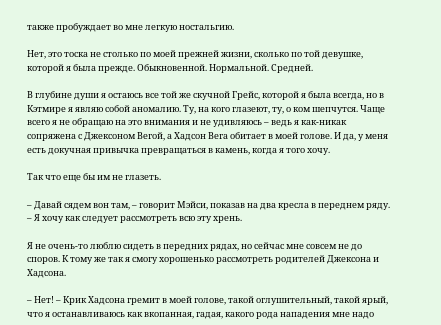также пробуждает во мне легкую ностальгию.

Нет, это тоска не столько по моей прежней жизни, сколько по той девушке, которой я была прежде. Обыкновенной. Нормальной. Средней.

В глубине души я остаюсь все той же скучной Грейс, которой я была всегда, но в Кэтмире я являю собой аномалию. Ту, на кого глазеют, ту, о ком шепчутся. Чаще всего я не обращаю на это внимания и не удивляюсь – ведь я как-никак сопряжена с Джексоном Вегой, а Хадсон Вега обитает в моей голове. И да, у меня есть докучная привычка превращаться в камень, когда я того хочу.

Так что еще бы им не глазеть.

– Давай сядем вон там, – говорит Мэйси, показав на два кресла в переднем ряду. – Я хочу как следует рассмотреть всю эту хрень.

Я не очень-то люблю сидеть в передних рядах, но сейчас мне совсем не до споров. К тому же так я смогу хорошенько рассмотреть родителей Джексона и Хадсона.

– Нет! – Крик Хадсона гремит в моей голове, такой оглушительный, такой ярый, что я останавливаюсь как вкопанная, гадая, какого рода нападения мне надо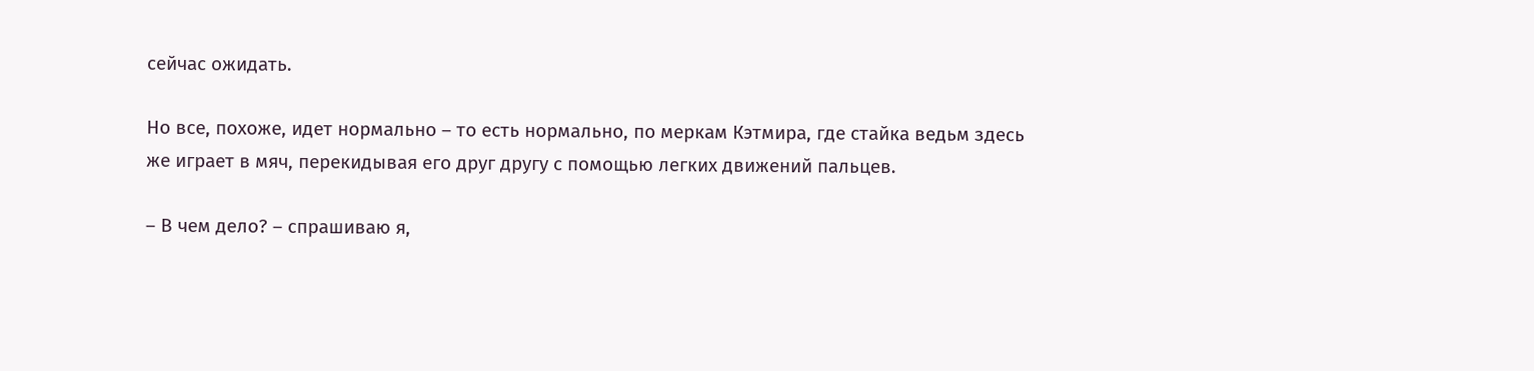сейчас ожидать.

Но все, похоже, идет нормально – то есть нормально, по меркам Кэтмира, где стайка ведьм здесь же играет в мяч, перекидывая его друг другу с помощью легких движений пальцев.

– В чем дело? – спрашиваю я,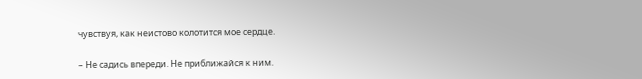чувствуя, как неистово колотится мое сердце.

– Не садись впереди. Не приближайся к ним.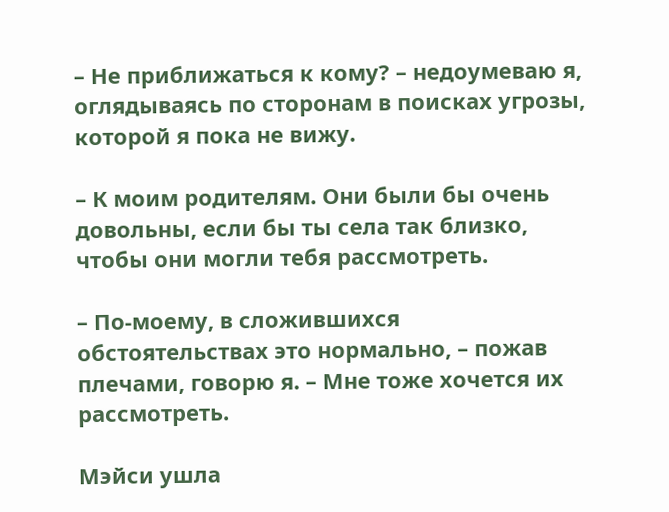– Не приближаться к кому? – недоумеваю я, оглядываясь по сторонам в поисках угрозы, которой я пока не вижу.

– К моим родителям. Они были бы очень довольны, если бы ты села так близко, чтобы они могли тебя рассмотреть.

– По-моему, в сложившихся обстоятельствах это нормально, – пожав плечами, говорю я. – Мне тоже хочется их рассмотреть.

Мэйси ушла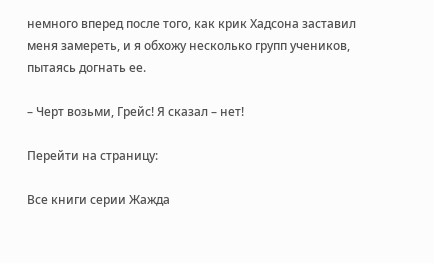немного вперед после того, как крик Хадсона заставил меня замереть, и я обхожу несколько групп учеников, пытаясь догнать ее.

– Черт возьми, Грейс! Я сказал – нет!

Перейти на страницу:

Все книги серии Жажда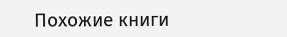Похожие книги